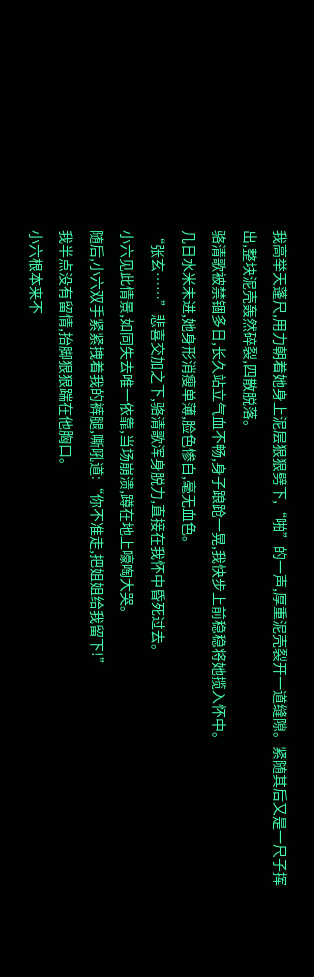我高举天蓬尺,用力朝着她身上泥层狠狠劈下,“啪”的一声,厚重泥壳裂开一道缝隙。紧随其后又是一尺子挥出,整块泥壳轰然碎裂,四散脱落。
骆清歌被禁锢多日,长久站立气血不畅,身子踉跄一晃,我快步上前稳稳将她揽入怀中。
几日水米未进,她身形消瘦单薄,脸色惨白,毫无血色。
“张玄……”悲喜交加之下,骆清歌浑身脱力,直接在我怀中昏死过去。
小六见此情景,如同失去唯一依靠,当场崩溃,蹲在地上嚎啕大哭。
随后,小六双手紧紧拽着我的裤腿,嘶吼道:“你不准走,把姐姐给我留下!”
我半点没有留情,抬脚狠狠踹在他胸口。
小六根本来不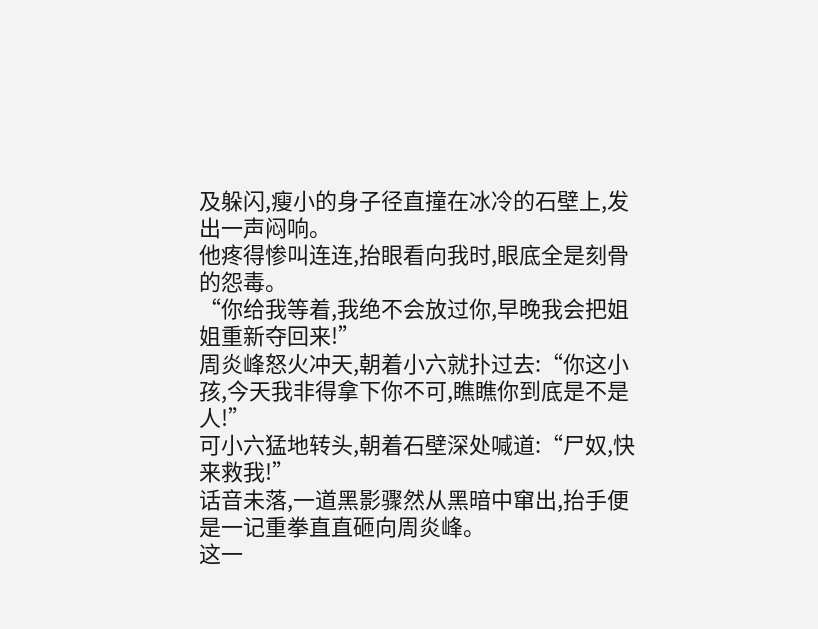及躲闪,瘦小的身子径直撞在冰冷的石壁上,发出一声闷响。
他疼得惨叫连连,抬眼看向我时,眼底全是刻骨的怨毒。
“你给我等着,我绝不会放过你,早晚我会把姐姐重新夺回来!”
周炎峰怒火冲天,朝着小六就扑过去:“你这小孩,今天我非得拿下你不可,瞧瞧你到底是不是人!”
可小六猛地转头,朝着石壁深处喊道:“尸奴,快来救我!”
话音未落,一道黑影骤然从黑暗中窜出,抬手便是一记重拳直直砸向周炎峰。
这一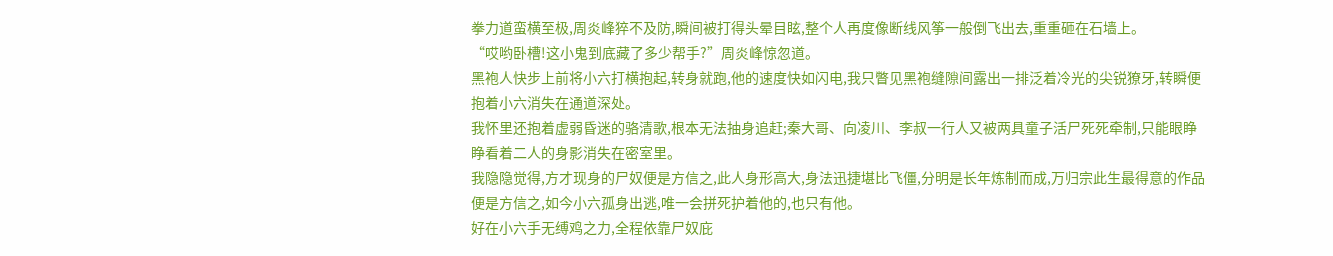拳力道蛮横至极,周炎峰猝不及防,瞬间被打得头晕目眩,整个人再度像断线风筝一般倒飞出去,重重砸在石墙上。
“哎哟卧槽!这小鬼到底藏了多少帮手?”周炎峰惊忽道。
黑袍人快步上前将小六打横抱起,转身就跑,他的速度快如闪电,我只瞥见黑袍缝隙间露出一排泛着冷光的尖锐獠牙,转瞬便抱着小六消失在通道深处。
我怀里还抱着虚弱昏迷的骆清歌,根本无法抽身追赶;秦大哥、向凌川、李叔一行人又被两具童子活尸死死牵制,只能眼睁睁看着二人的身影消失在密室里。
我隐隐觉得,方才现身的尸奴便是方信之,此人身形高大,身法迅捷堪比飞僵,分明是长年炼制而成,万归宗此生最得意的作品便是方信之,如今小六孤身出逃,唯一会拼死护着他的,也只有他。
好在小六手无缚鸡之力,全程依靠尸奴庇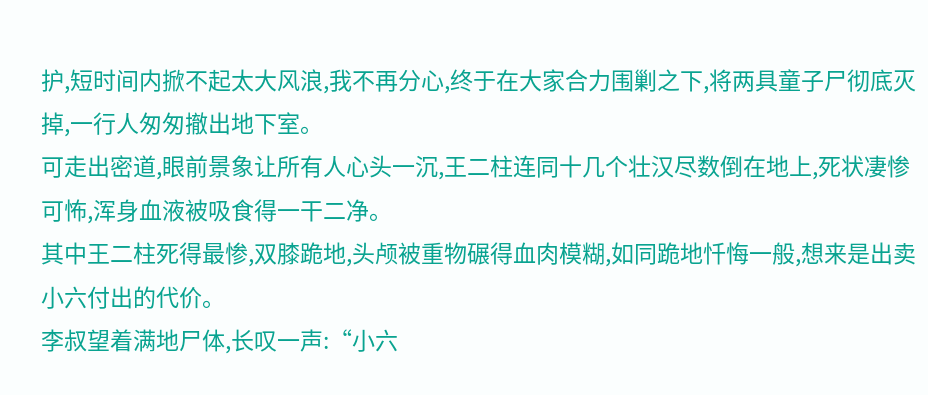护,短时间内掀不起太大风浪,我不再分心,终于在大家合力围剿之下,将两具童子尸彻底灭掉,一行人匆匆撤出地下室。
可走出密道,眼前景象让所有人心头一沉,王二柱连同十几个壮汉尽数倒在地上,死状凄惨可怖,浑身血液被吸食得一干二净。
其中王二柱死得最惨,双膝跪地,头颅被重物碾得血肉模糊,如同跪地忏悔一般,想来是出卖小六付出的代价。
李叔望着满地尸体,长叹一声:“小六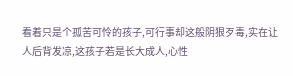看着只是个孤苦可怜的孩子,可行事却这般阴狠歹毒,实在让人后背发凉,这孩子若是长大成人,心性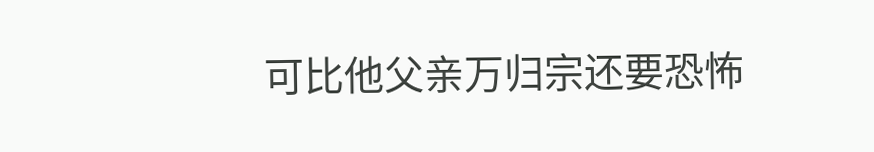可比他父亲万归宗还要恐怖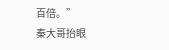百倍。”
秦大哥抬眼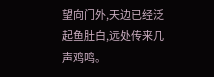望向门外,天边已经泛起鱼肚白,远处传来几声鸡鸣。